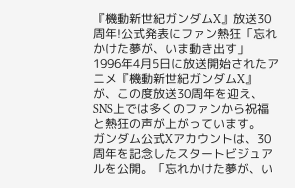『機動新世紀ガンダムX』放送30周年!公式発表にファン熱狂「忘れかけた夢が、いま動き出す」
1996年4月5日に放送開始されたアニメ『機動新世紀ガンダムX』が、この度放送30周年を迎え、SNS上では多くのファンから祝福と熱狂の声が上がっています。
ガンダム公式Xアカウントは、30周年を記念したスタートビジュアルを公開。「忘れかけた夢が、い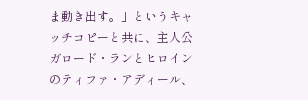ま動き出す。」というキャッチコピーと共に、主人公ガロード・ランとヒロインのティファ・アディール、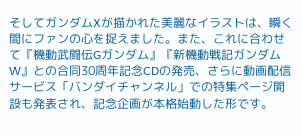そしてガンダムXが描かれた美麗なイラストは、瞬く間にファンの心を捉えました。また、これに合わせて『機動武闘伝Gガンダム』『新機動戦記ガンダムW』との合同30周年記念CDの発売、さらに動画配信サービス「バンダイチャンネル」での特集ページ開設も発表され、記念企画が本格始動した形です。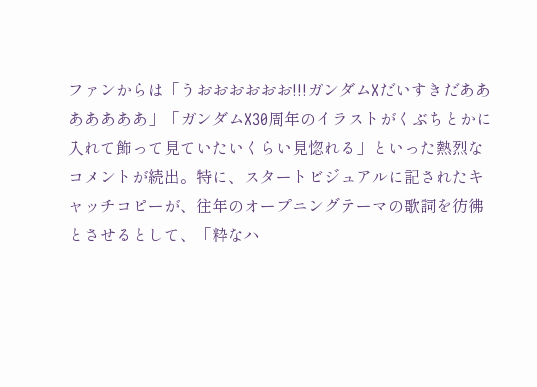ファンからは「うおおおおおお!!!ガンダムXだいすきだあああああああ」「ガンダムX30周年のイラストがくぶちとかに入れて飾って見ていたいくらい見惚れる」といった熱烈なコメントが続出。特に、スタートビジュアルに記されたキャッチコピーが、往年のオープニングテーマの歌詞を彷彿とさせるとして、「粋なハ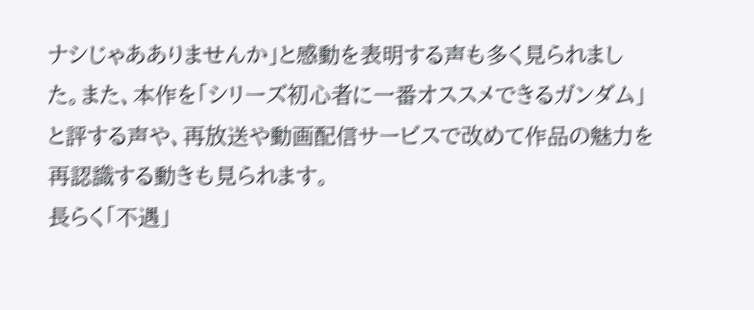ナシじゃあありませんか」と感動を表明する声も多く見られました。また、本作を「シリーズ初心者に一番オススメできるガンダム」と評する声や、再放送や動画配信サービスで改めて作品の魅力を再認識する動きも見られます。
長らく「不遇」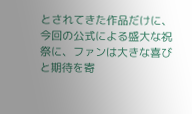とされてきた作品だけに、今回の公式による盛大な祝祭に、ファンは大きな喜びと期待を寄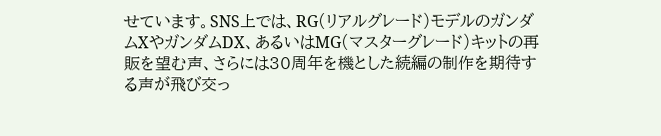せています。SNS上では、RG(リアルグレード)モデルのガンダムXやガンダムDX、あるいはMG(マスターグレード)キットの再販を望む声、さらには30周年を機とした続編の制作を期待する声が飛び交っ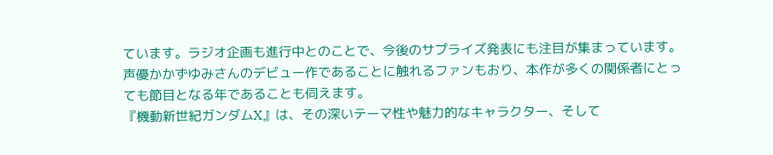ています。ラジオ企画も進行中とのことで、今後のサプライズ発表にも注目が集まっています。声優かかずゆみさんのデビュー作であることに触れるファンもおり、本作が多くの関係者にとっても節目となる年であることも伺えます。
『機動新世紀ガンダムX』は、その深いテーマ性や魅力的なキャラクター、そして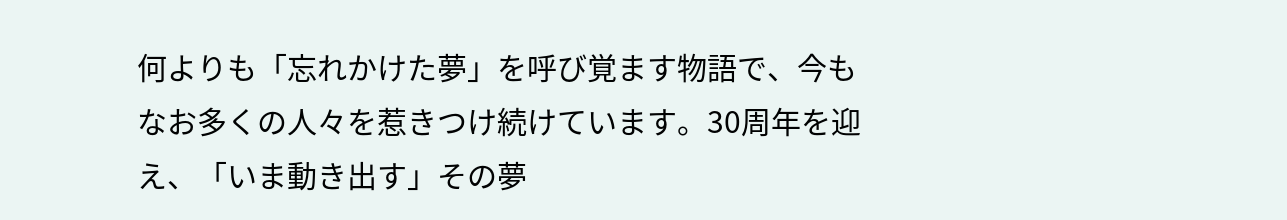何よりも「忘れかけた夢」を呼び覚ます物語で、今もなお多くの人々を惹きつけ続けています。30周年を迎え、「いま動き出す」その夢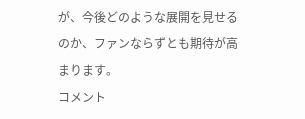が、今後どのような展開を見せるのか、ファンならずとも期待が高まります。
コメント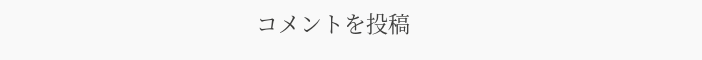コメントを投稿